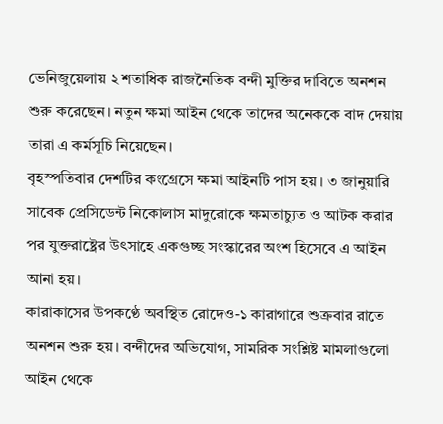ভেনিজুয়েলায় ২ শতাধিক রাজনৈতিক বন্দী মুক্তির দাবিতে অনশন শুরু করেছেন। নতুন ক্ষমা আইন থেকে তাদের অনেককে বাদ দেয়ায় তারা এ কর্মসূচি নিয়েছেন।
বৃহস্পতিবার দেশটির কংগ্রেসে ক্ষমা আইনটি পাস হয়। ৩ জানুয়ারি সাবেক প্রেসিডেন্ট নিকোলাস মাদুরোকে ক্ষমতাচ্যুত ও আটক করার পর যুক্তরাষ্ট্রের উৎসাহে একগুচ্ছ সংস্কারের অংশ হিসেবে এ আইন আনা হয়।
কারাকাসের উপকণ্ঠে অবস্থিত রোদেও-১ কারাগারে শুক্রবার রাতে অনশন শুরু হয়। বন্দীদের অভিযোগ, সামরিক সংশ্লিষ্ট মামলাগুলো আইন থেকে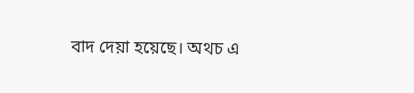বাদ দেয়া হয়েছে। অথচ এ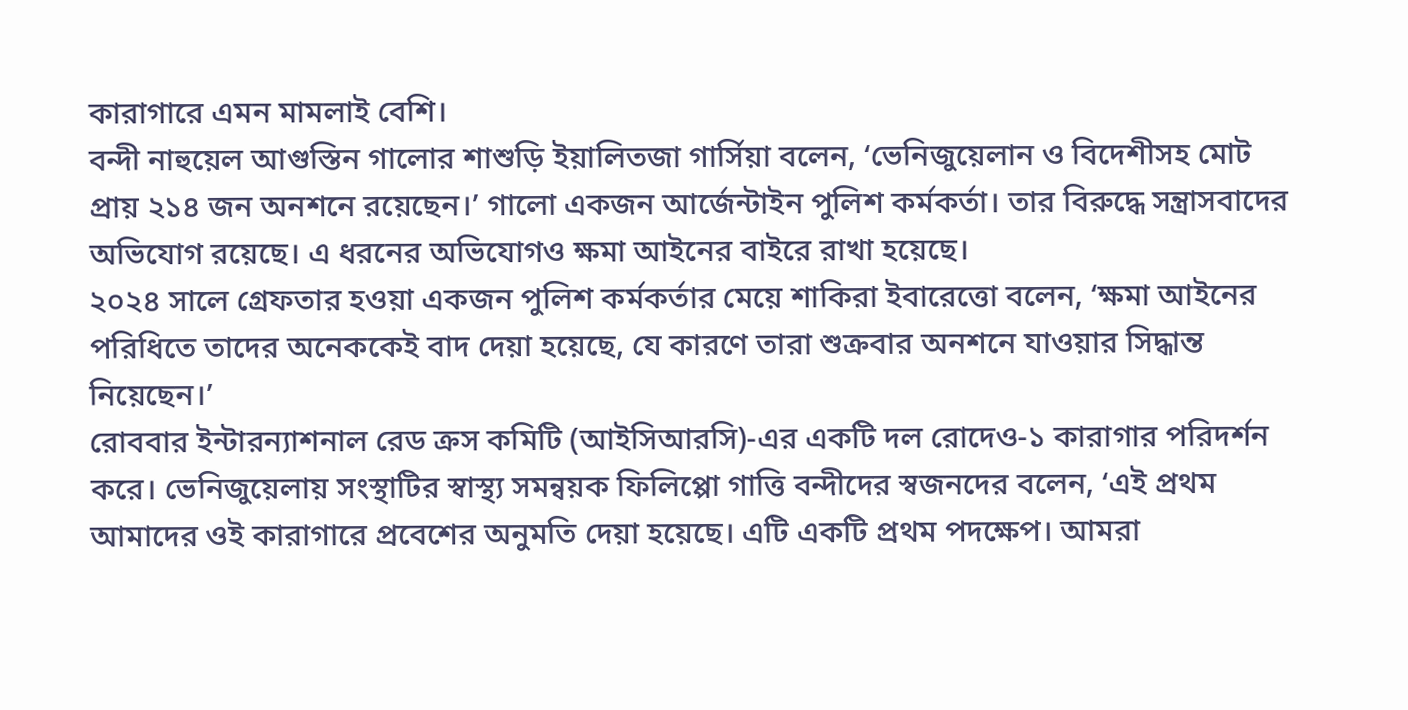কারাগারে এমন মামলাই বেশি।
বন্দী নাহুয়েল আগুস্তিন গালোর শাশুড়ি ইয়ালিতজা গার্সিয়া বলেন, ‘ভেনিজুয়েলান ও বিদেশীসহ মোট প্রায় ২১৪ জন অনশনে রয়েছেন।’ গালো একজন আর্জেন্টাইন পুলিশ কর্মকর্তা। তার বিরুদ্ধে সন্ত্রাসবাদের অভিযোগ রয়েছে। এ ধরনের অভিযোগও ক্ষমা আইনের বাইরে রাখা হয়েছে।
২০২৪ সালে গ্রেফতার হওয়া একজন পুলিশ কর্মকর্তার মেয়ে শাকিরা ইবারেত্তো বলেন, ‘ক্ষমা আইনের পরিধিতে তাদের অনেককেই বাদ দেয়া হয়েছে, যে কারণে তারা শুক্রবার অনশনে যাওয়ার সিদ্ধান্ত নিয়েছেন।’
রোববার ইন্টারন্যাশনাল রেড ক্রস কমিটি (আইসিআরসি)-এর একটি দল রোদেও-১ কারাগার পরিদর্শন করে। ভেনিজুয়েলায় সংস্থাটির স্বাস্থ্য সমন্বয়ক ফিলিপ্পো গাত্তি বন্দীদের স্বজনদের বলেন, ‘এই প্রথম আমাদের ওই কারাগারে প্রবেশের অনুমতি দেয়া হয়েছে। এটি একটি প্রথম পদক্ষেপ। আমরা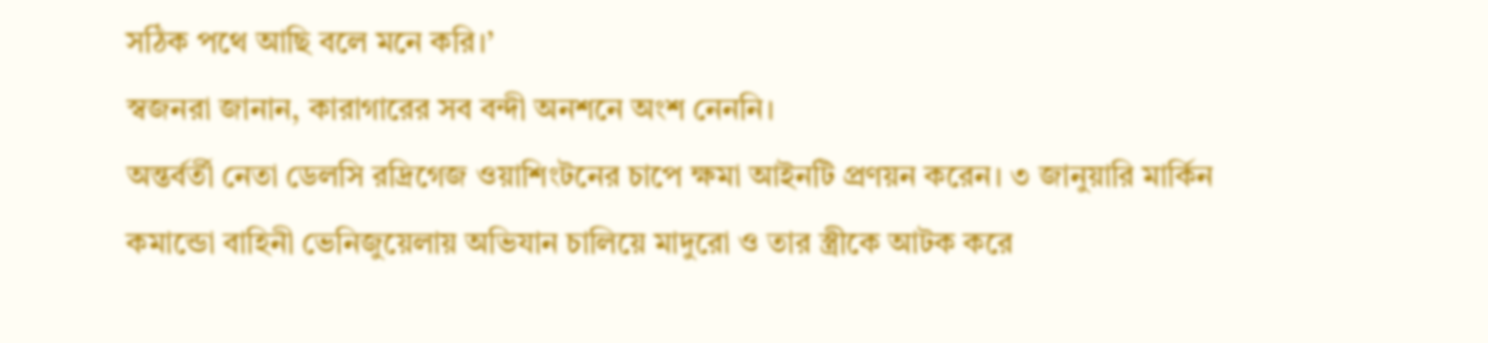সঠিক পথে আছি বলে মনে করি।’
স্বজনরা জানান, কারাগারের সব বন্দী অনশনে অংশ নেননি।
অন্তর্বর্তী নেতা ডেলসি রদ্রিগেজ ওয়াশিংটনের চাপে ক্ষমা আইনটি প্রণয়ন করেন। ৩ জানুয়ারি মার্কিন কমান্ডো বাহিনী ভেনিজুয়েলায় অভিযান চালিয়ে মাদুরো ও তার স্ত্রীকে আটক করে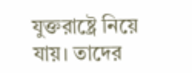যুক্তরাষ্ট্রে নিয়ে যায়। তাদের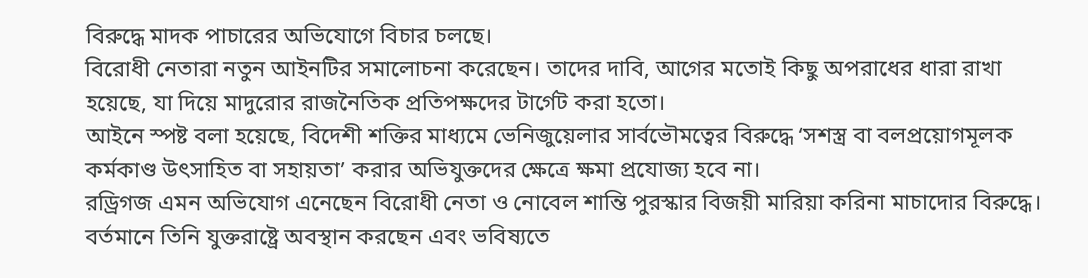বিরুদ্ধে মাদক পাচারের অভিযোগে বিচার চলছে।
বিরোধী নেতারা নতুন আইনটির সমালোচনা করেছেন। তাদের দাবি, আগের মতোই কিছু অপরাধের ধারা রাখা হয়েছে, যা দিয়ে মাদুরোর রাজনৈতিক প্রতিপক্ষদের টার্গেট করা হতো।
আইনে স্পষ্ট বলা হয়েছে, বিদেশী শক্তির মাধ্যমে ভেনিজুয়েলার সার্বভৌমত্বের বিরুদ্ধে ‘সশস্ত্র বা বলপ্রয়োগমূলক কর্মকাণ্ড উৎসাহিত বা সহায়তা’ করার অভিযুক্তদের ক্ষেত্রে ক্ষমা প্রযোজ্য হবে না।
রড্রিগজ এমন অভিযোগ এনেছেন বিরোধী নেতা ও নোবেল শান্তি পুরস্কার বিজয়ী মারিয়া করিনা মাচাদোর বিরুদ্ধে। বর্তমানে তিনি যুক্তরাষ্ট্রে অবস্থান করছেন এবং ভবিষ্যতে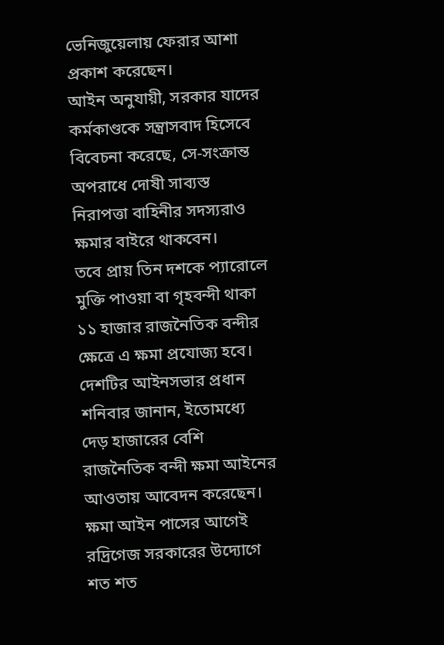ভেনিজুয়েলায় ফেরার আশা প্রকাশ করেছেন।
আইন অনুযায়ী, সরকার যাদের কর্মকাণ্ডকে সন্ত্রাসবাদ হিসেবে বিবেচনা করেছে, সে-সংক্রান্ত অপরাধে দোষী সাব্যস্ত নিরাপত্তা বাহিনীর সদস্যরাও ক্ষমার বাইরে থাকবেন।
তবে প্রায় তিন দশকে প্যারোলে মুক্তি পাওয়া বা গৃহবন্দী থাকা ১১ হাজার রাজনৈতিক বন্দীর ক্ষেত্রে এ ক্ষমা প্রযোজ্য হবে।
দেশটির আইনসভার প্রধান শনিবার জানান, ইতোমধ্যে দেড় হাজারের বেশি রাজনৈতিক বন্দী ক্ষমা আইনের আওতায় আবেদন করেছেন।
ক্ষমা আইন পাসের আগেই রদ্রিগেজ সরকারের উদ্যোগে শত শত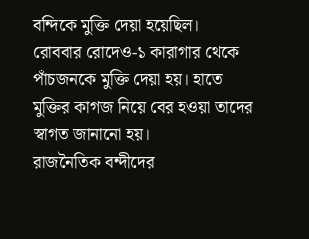বন্দিকে মুক্তি দেয়া হয়েছিল।
রোববার রোদেও-১ কারাগার থেকে পাঁচজনকে মুক্তি দেয়া হয়। হাতে মুক্তির কাগজ নিয়ে বের হওয়া তাদের স্বাগত জানানো হয়।
রাজনৈতিক বন্দীদের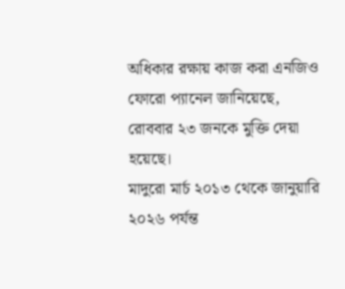অধিকার রক্ষায় কাজ করা এনজিও ফোরো প্যানেল জানিয়েছে, রোববার ২৩ জনকে মুক্তি দেয়া হয়েছে।
মাদুরো মার্চ ২০১৩ থেকে জানুয়ারি ২০২৬ পর্যন্ত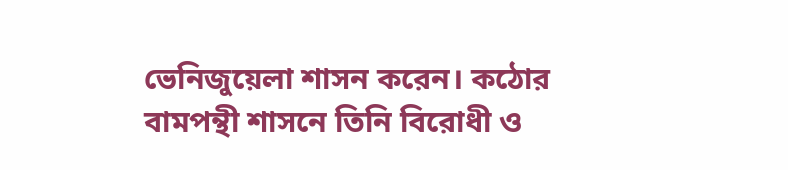ভেনিজুয়েলা শাসন করেন। কঠোর বামপন্থী শাসনে তিনি বিরোধী ও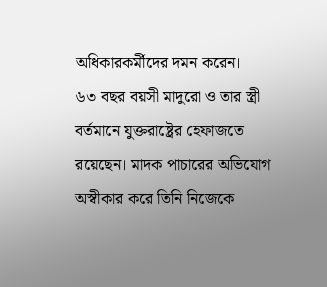অধিকারকর্মীদের দমন করেন।
৬৩ বছর বয়সী মাদুরো ও তার স্ত্রী বর্তমানে যুক্তরাষ্ট্রের হেফাজতে রয়েছেন। মাদক পাচারের অভিযোগ অস্বীকার করে তিনি নিজেকে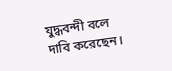যুদ্ধবন্দী বলে দাবি করেছেন।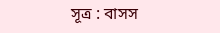সূত্র : বাসস